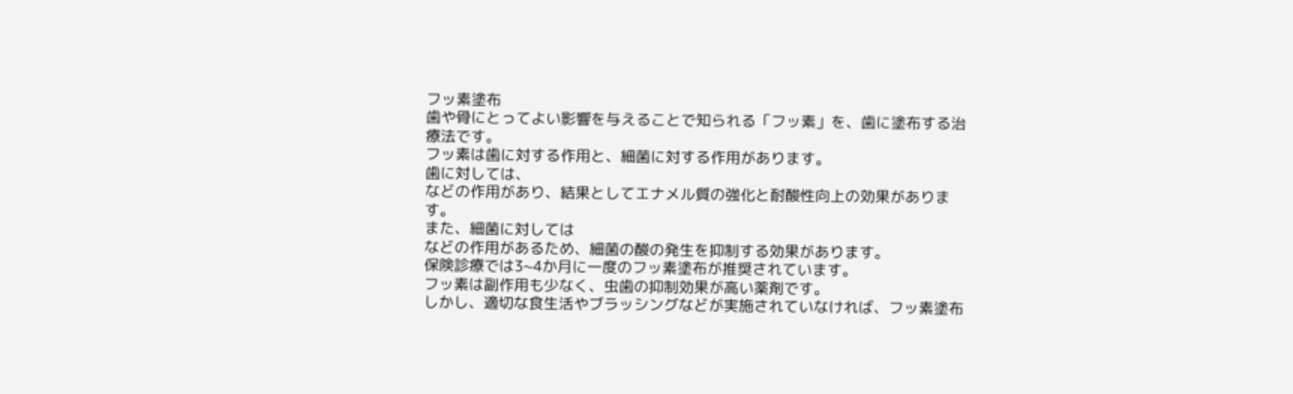フッ素塗布
歯や骨にとってよい影響を与えることで知られる「フッ素」を、歯に塗布する治療法です。
フッ素は歯に対する作用と、細菌に対する作用があります。
歯に対しては、
などの作用があり、結果としてエナメル質の強化と耐酸性向上の効果があります。
また、細菌に対しては
などの作用があるため、細菌の酸の発生を抑制する効果があります。
保険診療では3~4か月に一度のフッ素塗布が推奨されています。
フッ素は副作用も少なく、虫歯の抑制効果が高い薬剤です。
しかし、適切な食生活やブラッシングなどが実施されていなければ、フッ素塗布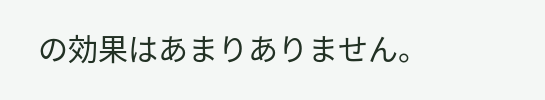の効果はあまりありません。